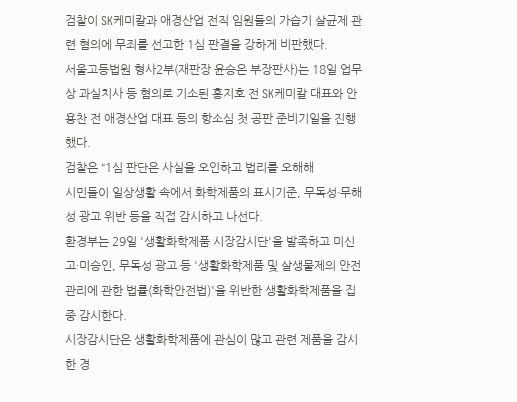검찰이 SK케미칼과 애경산업 전직 임원들의 가습기 살균제 관련 혐의에 무죄를 선고한 1심 판결을 강하게 비판했다.
서울고등법원 형사2부(재판장 윤승은 부장판사)는 18일 업무상 과실치사 등 혐의로 기소된 홍지호 전 SK케미칼 대표와 안용찬 전 애경산업 대표 등의 항소심 첫 공판 준비기일을 진행했다.
검찰은 “1심 판단은 사실을 오인하고 법리를 오해해
시민들이 일상생활 속에서 화학제품의 표시기준, 무독성·무해성 광고 위반 등을 직접 감시하고 나선다.
환경부는 29일 '생활화학제품 시장감시단'을 발족하고 미신고·미승인, 무독성 광고 등 '생활화학제품 및 살생물제의 안전관리에 관한 법률(화학안전법)'을 위반한 생활화학제품을 집중 감시한다.
시장감시단은 생활화학제품에 관심이 많고 관련 제품을 감시한 경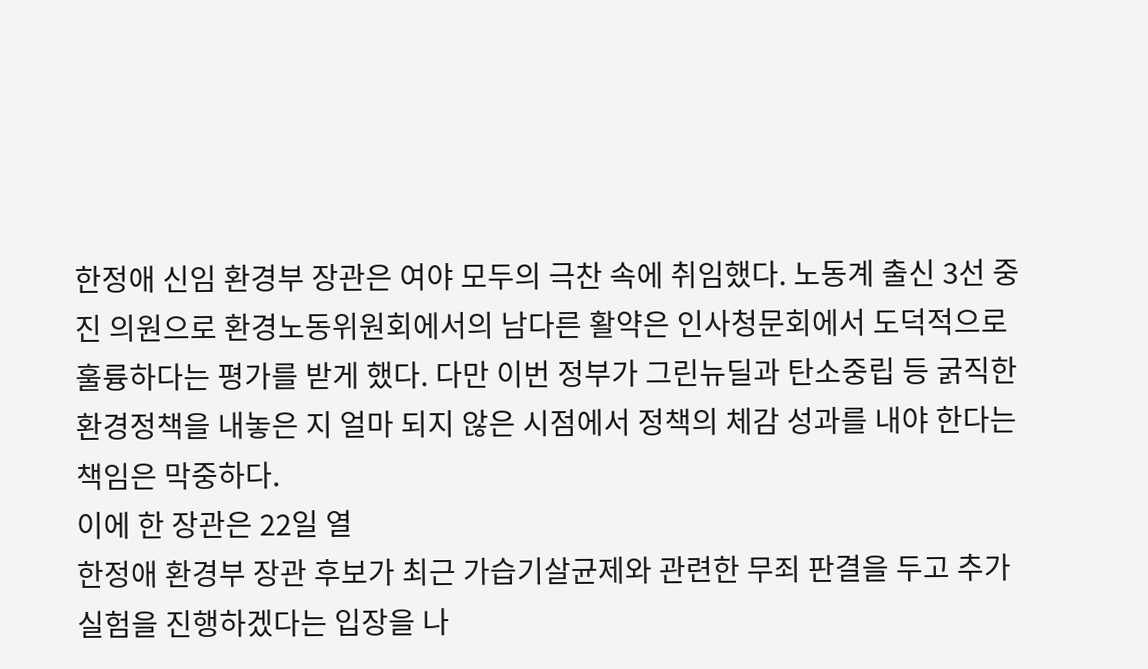한정애 신임 환경부 장관은 여야 모두의 극찬 속에 취임했다. 노동계 출신 3선 중진 의원으로 환경노동위원회에서의 남다른 활약은 인사청문회에서 도덕적으로 훌륭하다는 평가를 받게 했다. 다만 이번 정부가 그린뉴딜과 탄소중립 등 굵직한 환경정책을 내놓은 지 얼마 되지 않은 시점에서 정책의 체감 성과를 내야 한다는 책임은 막중하다.
이에 한 장관은 22일 열
한정애 환경부 장관 후보가 최근 가습기살균제와 관련한 무죄 판결을 두고 추가 실험을 진행하겠다는 입장을 나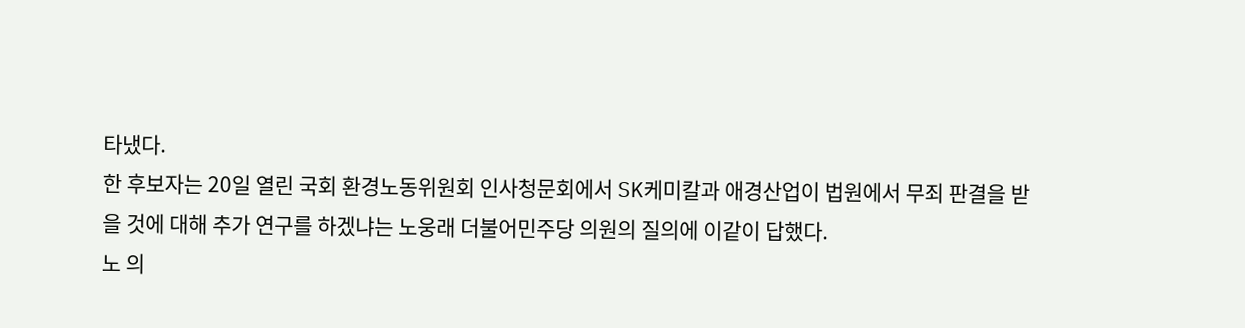타냈다.
한 후보자는 20일 열린 국회 환경노동위원회 인사청문회에서 SK케미칼과 애경산업이 법원에서 무죄 판결을 받을 것에 대해 추가 연구를 하겠냐는 노웅래 더불어민주당 의원의 질의에 이같이 답했다.
노 의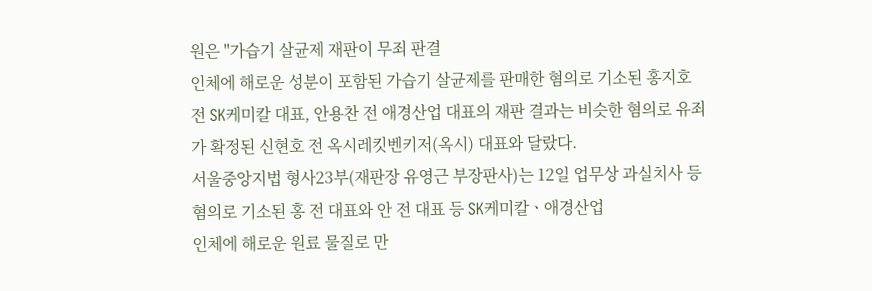원은 "가습기 살균제 재판이 무죄 판결
인체에 해로운 성분이 포함된 가습기 살균제를 판매한 혐의로 기소된 홍지호 전 SK케미칼 대표, 안용찬 전 애경산업 대표의 재판 결과는 비슷한 혐의로 유죄가 확정된 신현호 전 옥시레킷벤키저(옥시) 대표와 달랐다.
서울중앙지법 형사23부(재판장 유영근 부장판사)는 12일 업무상 과실치사 등 혐의로 기소된 홍 전 대표와 안 전 대표 등 SK케미칼ㆍ애경산업
인체에 해로운 원료 물질로 만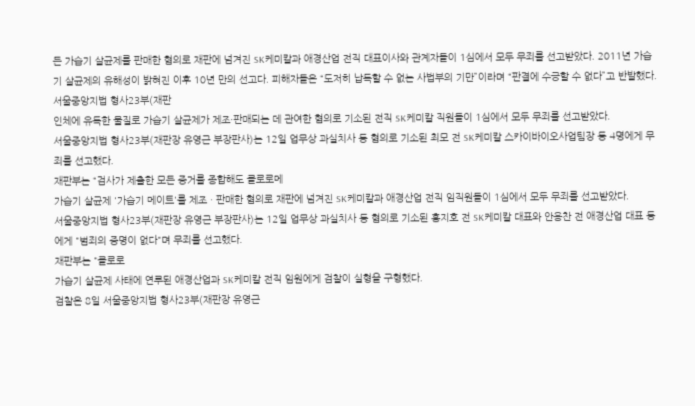든 가습기 살균제를 판매한 혐의로 재판에 넘겨진 SK케미칼과 애경산업 전직 대표이사와 관계자들이 1심에서 모두 무죄를 선고받았다. 2011년 가습기 살균제의 유해성이 밝혀진 이후 10년 만의 선고다. 피해자들은 “도저히 납득할 수 없는 사법부의 기만”이라며 “판결에 수긍할 수 없다”고 반발했다.
서울중앙지법 형사23부(재판
인체에 유독한 물질로 가습기 살균제가 제조·판매되는 데 관여한 혐의로 기소된 전직 SK케미칼 직원들이 1심에서 모두 무죄를 선고받았다.
서울중앙지법 형사23부(재판장 유영근 부장판사)는 12일 업무상 과실치사 등 혐의로 기소된 최모 전 SK케미칼 스카이바이오사업팀장 등 4명에게 무죄를 선고했다.
재판부는 “검사가 제출한 모든 증거를 종합해도 클로로메
가습기 살균제 '가습기 메이트'를 제조ㆍ판매한 혐의로 재판에 넘겨진 SK케미칼과 애경산업 전직 임직원들이 1심에서 모두 무죄를 선고받았다.
서울중앙지법 형사23부(재판장 유영근 부장판사)는 12일 업무상 과실치사 등 혐의로 기소된 홍지호 전 SK케미칼 대표와 안용찬 전 애경산업 대표 등에게 "범죄의 증명이 없다"며 무죄를 선고했다.
재판부는 "클로로
가습기 살균제 사태에 연루된 애경산업과 SK케미칼 전직 임원에게 검찰이 실형을 구형했다.
검찰은 8일 서울중앙지법 형사23부(재판장 유영근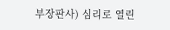부장판사) 심리로 열린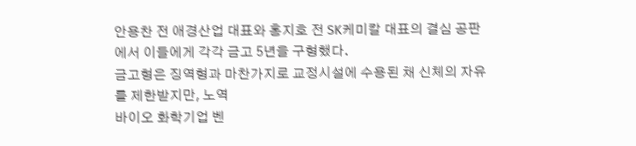안용찬 전 애경산업 대표와 홍지호 전 SK케미칼 대표의 결심 공판에서 이들에게 각각 금고 5년을 구형했다.
금고형은 징역형과 마찬가지로 교정시설에 수용된 채 신체의 자유를 제한받지만, 노역
바이오 화학기업 벤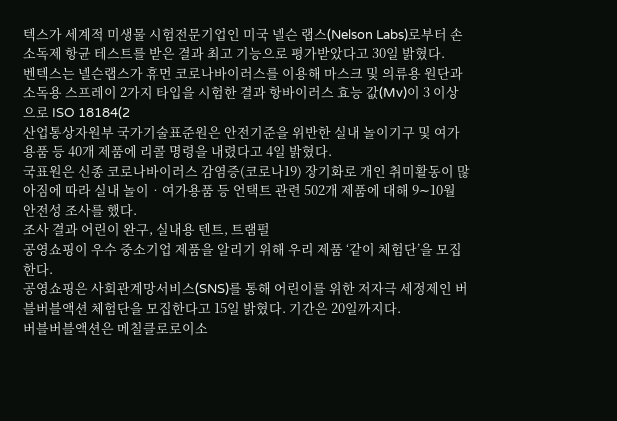텍스가 세계적 미생물 시험전문기업인 미국 넬슨 랩스(Nelson Labs)로부터 손 소독제 항균 테스트를 받은 결과 최고 기능으로 평가받았다고 30일 밝혔다.
벤텍스는 넬슨랩스가 휴먼 코로나바이러스를 이용해 마스크 및 의류용 원단과 소독용 스프레이 2가지 타입을 시험한 결과 항바이러스 효능 값(Mv)이 3 이상으로 ISO 18184(2
산업통상자원부 국가기술표준원은 안전기준을 위반한 실내 놀이기구 및 여가 용품 등 40개 제품에 리콜 명령을 내렸다고 4일 밝혔다.
국표원은 신종 코로나바이러스 감염증(코로나19) 장기화로 개인 취미활동이 많아짐에 따라 실내 놀이‧여가용품 등 언택트 관련 502개 제품에 대해 9∼10월 안전성 조사를 했다.
조사 결과 어린이 완구, 실내용 텐트, 트램펄
공영쇼핑이 우수 중소기업 제품을 알리기 위해 우리 제품 ‘같이 체험단’을 모집한다.
공영쇼핑은 사회관계망서비스(SNS)를 통해 어린이를 위한 저자극 세정제인 버블버블액션 체험단을 모집한다고 15일 밝혔다. 기간은 20일까지다.
버블버블액션은 메칠클로로이소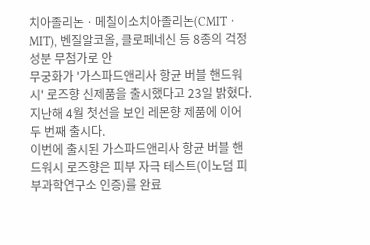치아졸리논ㆍ메칠이소치아졸리논(CMITㆍMIT), 벤질알코올, 클로페네신 등 8종의 걱정성분 무첨가로 안
무궁화가 '가스파드앤리사 항균 버블 핸드워시' 로즈향 신제품을 출시했다고 23일 밝혔다. 지난해 4월 첫선을 보인 레몬향 제품에 이어 두 번째 출시다.
이번에 출시된 가스파드앤리사 항균 버블 핸드워시 로즈향은 피부 자극 테스트(이노덤 피부과학연구소 인증)를 완료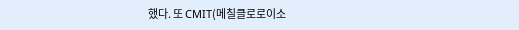했다. 또 CMIT(메칠클로로이소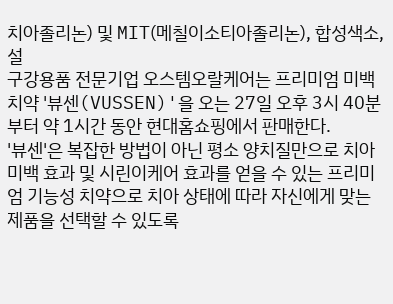치아졸리논) 및 MIT(메칠이소티아졸리논), 합성색소, 설
구강용품 전문기업 오스템오랄케어는 프리미엄 미백 치약 '뷰센(VUSSEN)'을 오는 27일 오후 3시 40분부터 약 1시간 동안 현대홈쇼핑에서 판매한다.
'뷰센'은 복잡한 방법이 아닌 평소 양치질만으로 치아 미백 효과 및 시린이케어 효과를 얻을 수 있는 프리미엄 기능성 치약으로 치아 상태에 따라 자신에게 맞는 제품을 선택할 수 있도록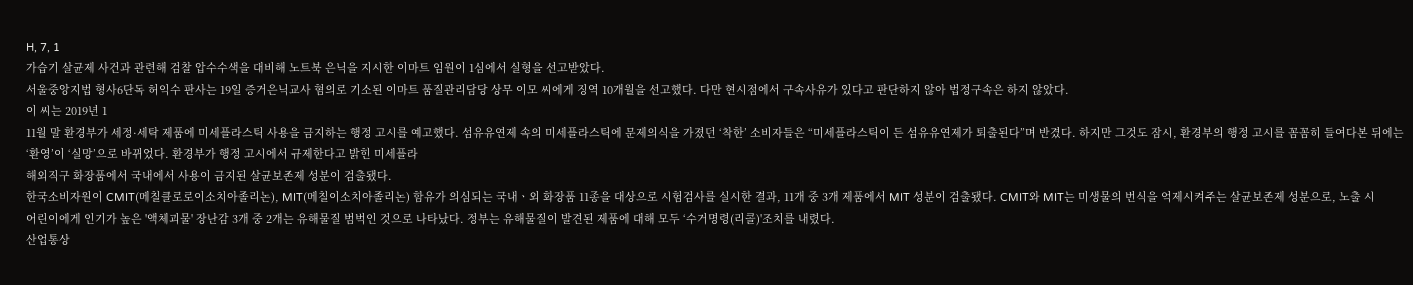H, 7, 1
가습기 살균제 사건과 관련해 검찰 압수수색을 대비해 노트북 은닉을 지시한 이마트 임원이 1심에서 실형을 선고받았다.
서울중앙지법 형사6단독 허익수 판사는 19일 증거은닉교사 혐의로 기소된 이마트 품질관리담당 상무 이모 씨에게 징역 10개월을 선고했다. 다만 현시점에서 구속사유가 있다고 판단하지 않아 법정구속은 하지 않았다.
이 씨는 2019년 1
11월 말 환경부가 세정·세탁 제품에 미세플라스틱 사용을 금지하는 행정 고시를 예고했다. 섬유유연제 속의 미세플라스틱에 문제의식을 가졌던 ‘착한’ 소비자들은 “미세플라스틱이 든 섬유유연제가 퇴출된다”며 반겼다. 하지만 그것도 잠시, 환경부의 행정 고시를 꼼꼼히 들여다본 뒤에는 ‘환영’이 ‘실망’으로 바뀌었다. 환경부가 행정 고시에서 규제한다고 밝힌 미세플라
해외직구 화장품에서 국내에서 사용이 금지된 살균보존제 성분이 검출됐다.
한국소비자원이 CMIT(메칠클로로이소치아졸리논), MIT(메칠이소치아졸리논) 함유가 의심되는 국내ㆍ외 화장품 11종을 대상으로 시험검사를 실시한 결과, 11개 중 3개 제품에서 MIT 성분이 검출됐다. CMIT와 MIT는 미생물의 번식을 억제시켜주는 살균보존제 성분으로, 노출 시
어린이에게 인기가 높은 '액체괴물' 장난감 3개 중 2개는 유해물질 범벅인 것으로 나타났다. 정부는 유해물질이 발견된 제품에 대해 모두 ‘수거명령(리콜)'조치를 내렸다.
산업통상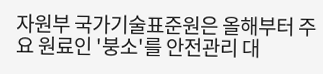자원부 국가기술표준원은 올해부터 주요 원료인 '붕소'를 안전관리 대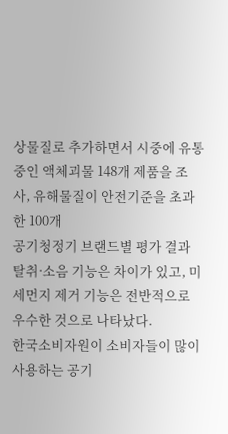상물질로 추가하면서 시중에 유통 중인 액체괴물 148개 제품을 조사, 유해물질이 안전기준을 초과한 100개
공기청정기 브랜드별 평가 결과 탈취·소음 기능은 차이가 있고, 미세먼지 제거 기능은 전반적으로 우수한 것으로 나타났다.
한국소비자원이 소비자들이 많이 사용하는 공기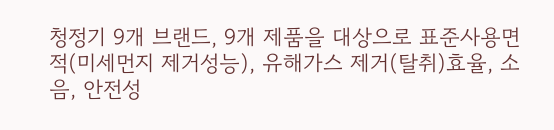청정기 9개 브랜드, 9개 제품을 대상으로 표준사용면적(미세먼지 제거성능), 유해가스 제거(탈취)효율, 소음, 안전성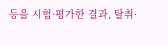등을 시험·평가한 결과, 탈취·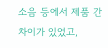소음 등에서 제품 간 차이가 있었고,